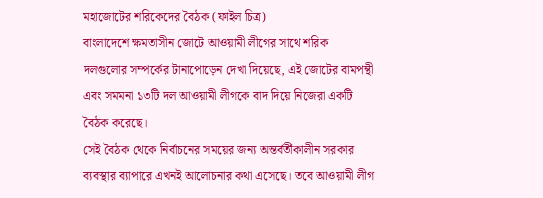মহাজোটের শরিকেদের বৈঠক (ফাইল চিত্র)
বাংলাদেশে ক্ষমতাসীন জোটে আওয়ামী লীগের সাথে শরিক দলগুলোর সম্পর্কের টানাপোড়েন দেখা দিয়েছে, এই জোটের বামপন্থী এবং সমমনা ১৩টি দল আওয়ামী লীগকে বাদ দিয়ে নিজেরা একটি বৈঠক করেছে।
সেই বৈঠক থেকে নির্বাচনের সময়ের জন্য অন্তর্বর্তীকালীন সরকার ব্যবস্থার ব্যাপারে এখনই আলোচনার কথা এসেছে। তবে আওয়ামী লীগ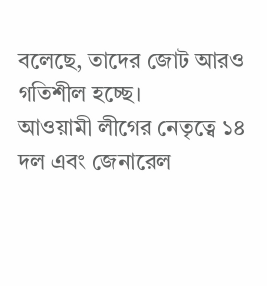বলেছে, তাদের জোট আরও গতিশীল হচ্ছে।
আওয়ামী লীগের নেতৃত্বে ১৪ দল এবং জেনারেল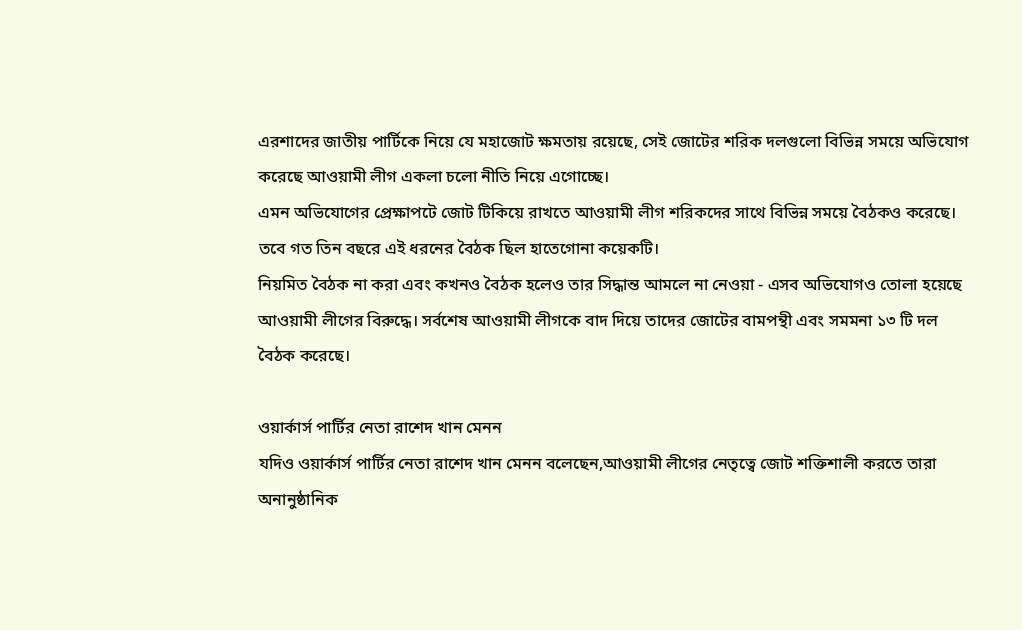এরশাদের জাতীয় পার্টিকে নিয়ে যে মহাজোট ক্ষমতায় রয়েছে, সেই জোটের শরিক দলগুলো বিভিন্ন সময়ে অভিযোগ করেছে আওয়ামী লীগ একলা চলো নীতি নিয়ে এগোচ্ছে।
এমন অভিযোগের প্রেক্ষাপটে জোট টিকিয়ে রাখতে আওয়ামী লীগ শরিকদের সাথে বিভিন্ন সময়ে বৈঠকও করেছে। তবে গত তিন বছরে এই ধরনের বৈঠক ছিল হাতেগোনা কয়েকটি।
নিয়মিত বৈঠক না করা এবং কখনও বৈঠক হলেও তার সিদ্ধান্ত আমলে না নেওয়া - এসব অভিযোগও তোলা হয়েছে আওয়ামী লীগের বিরুদ্ধে। সর্বশেষ আওয়ামী লীগকে বাদ দিয়ে তাদের জোটের বামপন্থী এবং সমমনা ১৩ টি দল বৈঠক করেছে।

ওয়ার্কার্স পার্টির নেতা রাশেদ খান মেনন
যদিও ওয়ার্কার্স পার্টির নেতা রাশেদ খান মেনন বলেছেন,আওয়ামী লীগের নেতৃত্বে জোট শক্তিশালী করতে তারা অনানুষ্ঠানিক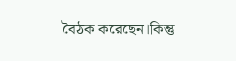বৈঠক করেছেন।কিন্তু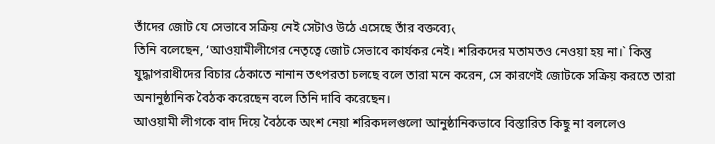তাঁদের জোট যে সেভাবে সক্রিয় নেই সেটাও উঠে এসেছে তাঁর বক্তব্যে৻
তিনি বলেছেন, ‘আওয়ামীলীগের নেতৃত্বে জোট সেভাবে কার্যকর নেই। শরিকদের মতামতও নেওয়া হয় না।` কিন্তু যুদ্ধাপরাধীদের বিচার ঠেকাতে নানান তৎপরতা চলছে বলে তারা মনে করেন, সে কারণেই জোটকে সক্রিয় করতে তারা অনানুষ্ঠানিক বৈঠক করেছেন বলে তিনি দাবি করেছেন।
আওয়ামী লীগকে বাদ দিয়ে বৈঠকে অংশ নেয়া শরিকদলগুলো আনুষ্ঠানিকভাবে বিস্তারিত কিছু না বললেও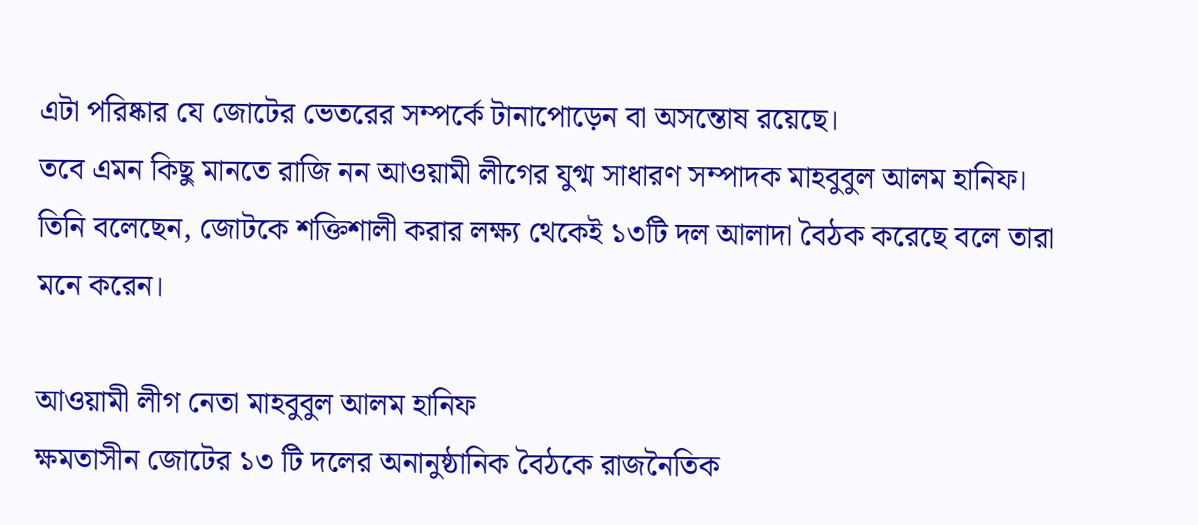এটা পরিষ্কার যে জোটের ভেতরের সম্পর্কে টানাপোড়েন বা অসন্তোষ রয়েছে।
তবে এমন কিছু মানতে রাজি নন আওয়ামী লীগের যুগ্ম সাধারণ সম্পাদক মাহবুবুল আলম হানিফ। তিনি বলেছেন, জোটকে শক্তিশালী করার লক্ষ্য থেকেই ১৩টি দল আলাদা বৈঠক করেছে বলে তারা মনে করেন।

আওয়ামী লীগ নেতা মাহবুবুল আলম হানিফ
ক্ষমতাসীন জোটের ১৩ টি দলের অনানুষ্ঠানিক বৈঠকে রাজনৈতিক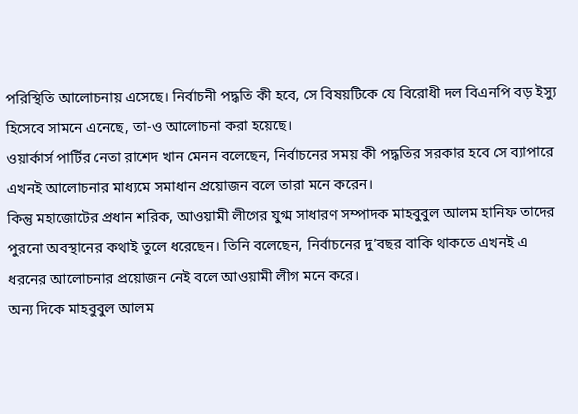পরিস্থিতি আলোচনায় এসেছে। নির্বাচনী পদ্ধতি কী হবে, সে বিষয়টিকে যে বিরোধী দল বিএনপি বড় ইস্যু হিসেবে সামনে এনেছে, তা-ও আলোচনা করা হয়েছে।
ওয়ার্কার্স পার্টির নেতা রাশেদ খান মেনন বলেছেন, নির্বাচনের সময় কী পদ্ধতির সরকার হবে সে ব্যাপারে এখনই আলোচনার মাধ্যমে সমাধান প্রয়োজন বলে তারা মনে করেন।
কিন্তু মহাজোটের প্রধান শরিক, আওয়ামী লীগের যুগ্ম সাধারণ সম্পাদক মাহবুবুল আলম হানিফ তাদের পুরনো অবস্থানের কথাই তুলে ধরেছেন। তিনি বলেছেন, নির্বাচনের দু’বছর বাকি থাকতে এখনই এ ধরনের আলোচনার প্রয়োজন নেই বলে আওয়ামী লীগ মনে করে।
অন্য দিকে মাহবুবুল আলম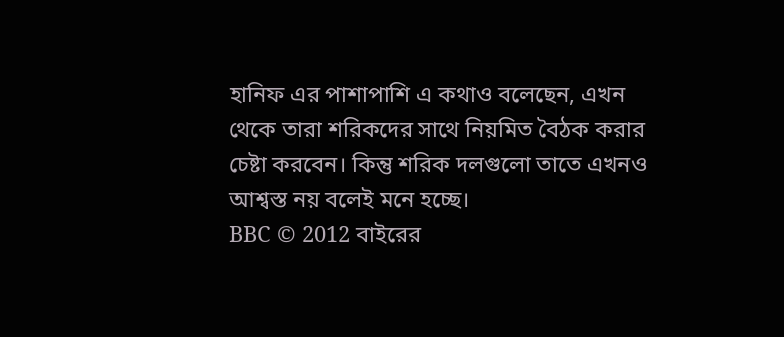হানিফ এর পাশাপাশি এ কথাও বলেছেন, এখন থেকে তারা শরিকদের সাথে নিয়মিত বৈঠক করার চেষ্টা করবেন। কিন্তু শরিক দলগুলো তাতে এখনও আশ্বস্ত নয় বলেই মনে হচ্ছে।
BBC © 2012 বাইরের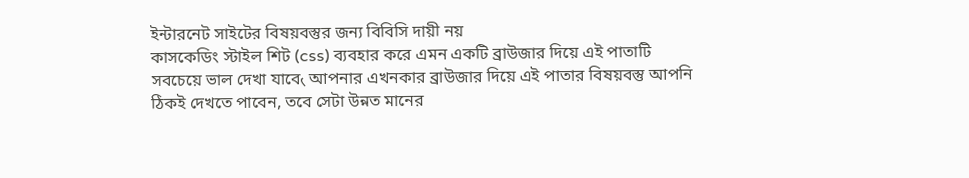ইন্টারনেট সাইটের বিষয়বস্তুর জন্য বিবিসি দায়ী নয়
কাসকেডিং স্টাইল শিট (css) ব্যবহার করে এমন একটি ব্রাউজার দিয়ে এই পাতাটি সবচেয়ে ভাল দেখা যাবে৻ আপনার এখনকার ব্রাউজার দিয়ে এই পাতার বিষয়বস্তু আপনি ঠিকই দেখতে পাবেন, তবে সেটা উন্নত মানের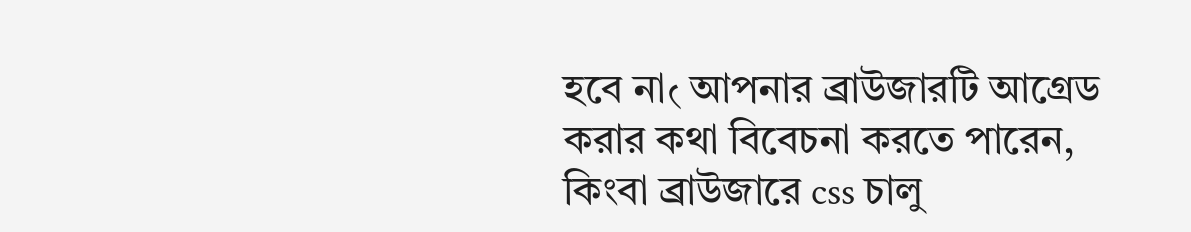হবে না৻ আপনার ব্রাউজারটি আগ্রেড করার কথা বিবেচনা করতে পারেন, কিংবা ব্রাউজারে css চালু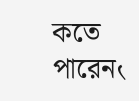কতে পারেন৻